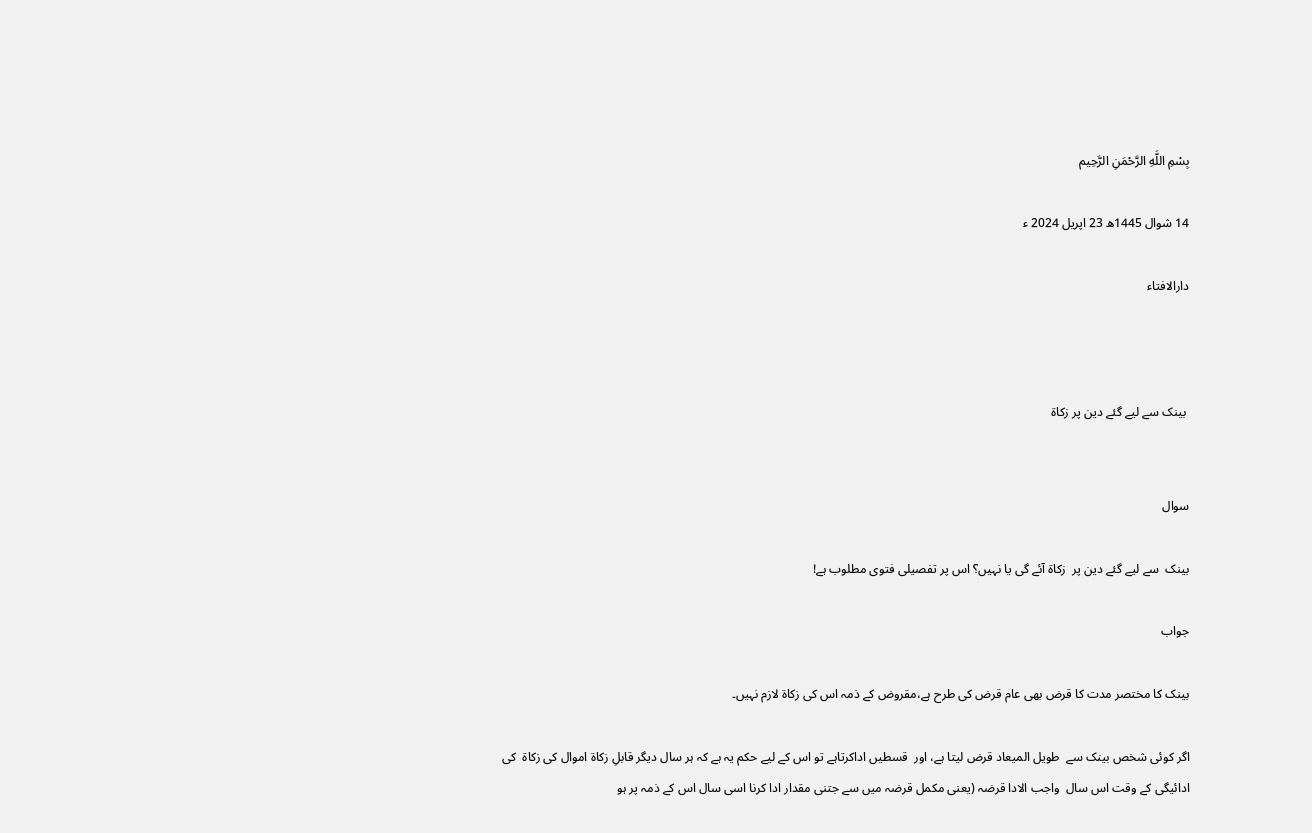بِسْمِ اللَّهِ الرَّحْمَنِ الرَّحِيم

14 شوال 1445ھ 23 اپریل 2024 ء

دارالافتاء



 بینک سے لیے گئے دین پر زکاۃ


سوال

بینک  سے لیے گئے دین پر  زکاۃ آئے گی یا نہیں؟ اس پر تفصیلی فتوی مطلوب ہے!

جواب

بینک کا مختصر مدت کا قرض بھی عام قرض کی طرح ہے،مقروض کے ذمہ اس کی زکاۃ لازم نہیں۔

اگر کوئی شخص بینک سے  طویل المیعاد قرض لیتا ہے، اور  قسطیں اداکرتاہے تو اس کے لیے حکم یہ ہے کہ ہر سال دیگر قابلِ زکاۃ اموال کی زکاۃ  کی ادائیگی کے وقت اس سال  واجب الادا قرضہ (یعنی مکمل قرضہ میں سے جتنی مقدار ادا کرنا اسی سال اس کے ذمہ پر ہو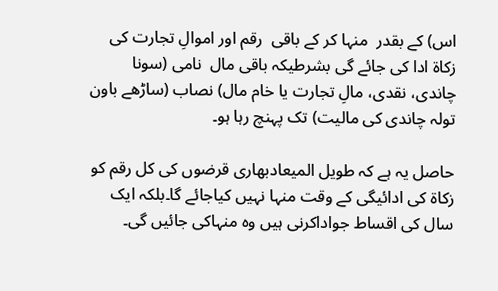اس) کے بقدر  منہا کر کے باقی  رقم اور اموالِ تجارت کی زکاۃ ادا کی جائے گی بشرطیکہ باقی مال  نامی (سونا چاندی، نقدی، مالِ تجارت یا خام مال) نصاب (ساڑھے باون تولہ چاندی کی مالیت) تک پہنچ رہا ہو۔

حاصل یہ ہے کہ طویل المیعادبھاری قرضوں کی کل رقم کو  زکاۃ کی ادائیگی کے وقت منہا نہیں کیاجائے گا۔بلکہ ایک سال کی اقساط جواداکرنی ہیں وہ منہاکی جائیں گی۔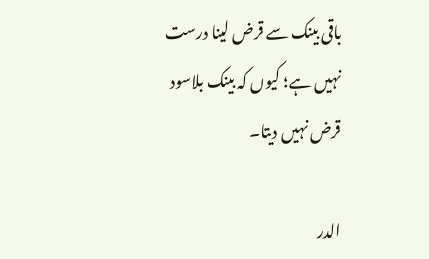باقی بینک سے قرض لینا درست نہیں ہے؛ کیوں کہ بینک بلاسود قرض نہیں دیتا۔

الدر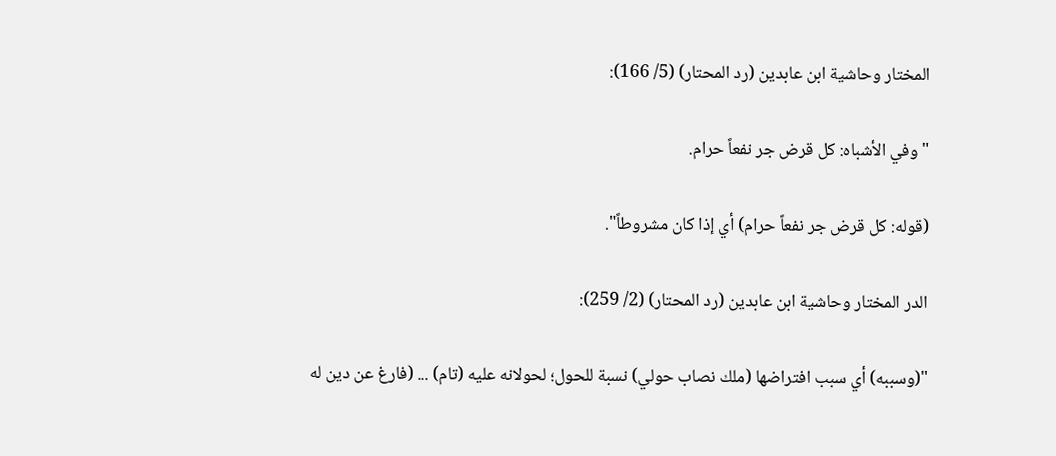المختار وحاشية ابن عابدين (رد المحتار) (5/ 166):

"وفي الأشباه: كل قرض جر نفعاً حرام.

(قوله: كل قرض جر نفعاً حرام) أي إذا كان مشروطاً".

الدر المختار وحاشية ابن عابدين (رد المحتار) (2/ 259):

"(وسببه) أي سبب افتراضها (ملك نصاب حولي) نسبة للحول؛ لحولانه عليه (تام) ... (فارغ عن دين له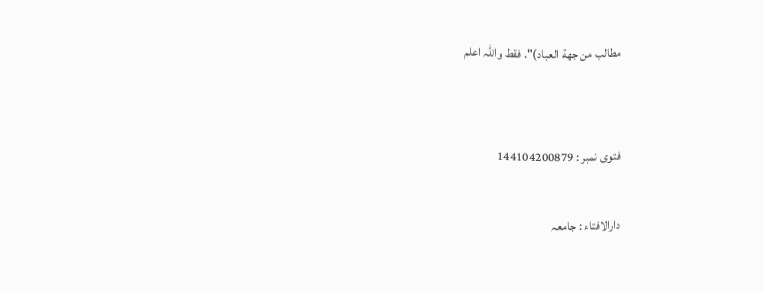مطالب من جهة العباد)". فقط واللہ اعلم


فتوی نمبر : 144104200879

دارالافتاء : جامعہ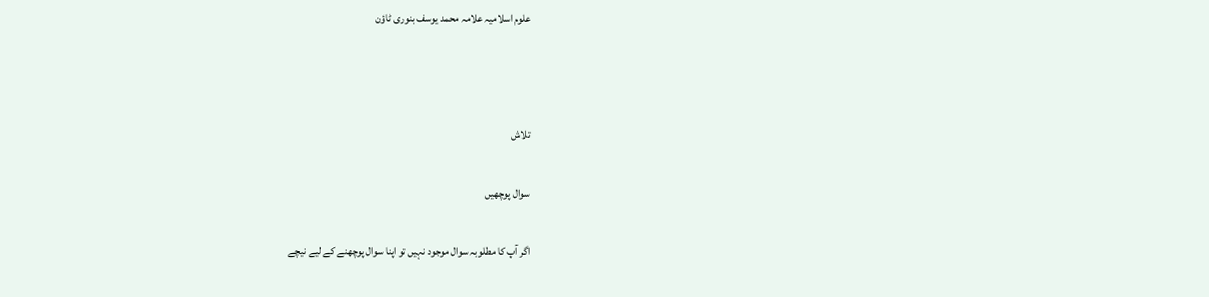علوم اسلامیہ علامہ محمد یوسف بنوری ٹاؤن



تلاش

سوال پوچھیں

اگر آپ کا مطلوبہ سوال موجود نہیں تو اپنا سوال پوچھنے کے لیے نیچے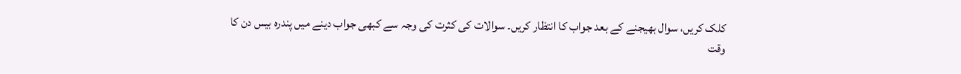کلک کریں، سوال بھیجنے کے بعد جواب کا انتظار کریں۔ سوالات کی کثرت کی وجہ سے کبھی جواب دینے میں پندرہ بیس دن کا وقت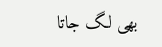بھی لگ جاتا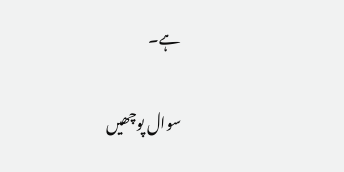ہے۔

سوال پوچھیں